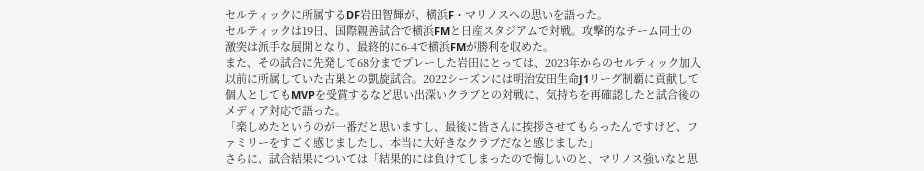セルティックに所属するDF岩田智輝が、横浜F・マリノスへの思いを語った。
セルティックは19日、国際親善試合で横浜FMと日産スタジアムで対戦。攻撃的なチーム同士の激突は派手な展開となり、最終的に6-4で横浜FMが勝利を収めた。
また、その試合に先発して68分までプレーした岩田にとっては、2023年からのセルティック加入以前に所属していた古巣との凱旋試合。2022シーズンには明治安田生命J1リーグ制覇に貢献して個人としてもMVPを受賞するなど思い出深いクラブとの対戦に、気持ちを再確認したと試合後のメディア対応で語った。
「楽しめたというのが一番だと思いますし、最後に皆さんに挨拶させてもらったんですけど、ファミリーをすごく感じましたし、本当に大好きなクラブだなと感じました」
さらに、試合結果については「結果的には負けてしまったので悔しいのと、マリノス強いなと思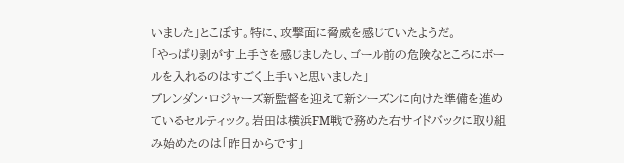いました」とこぼす。特に、攻撃面に脅威を感じていたようだ。
「やっぱり剥がす上手さを感じましたし、ゴール前の危険なところにボールを入れるのはすごく上手いと思いました」
ブレンダン・ロジャーズ新監督を迎えて新シーズンに向けた準備を進めているセルティック。岩田は横浜FM戦で務めた右サイドバックに取り組み始めたのは「昨日からです」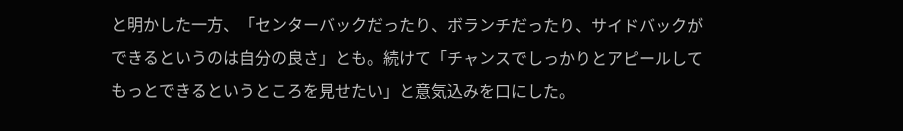と明かした一方、「センターバックだったり、ボランチだったり、サイドバックができるというのは自分の良さ」とも。続けて「チャンスでしっかりとアピールしてもっとできるというところを見せたい」と意気込みを口にした。